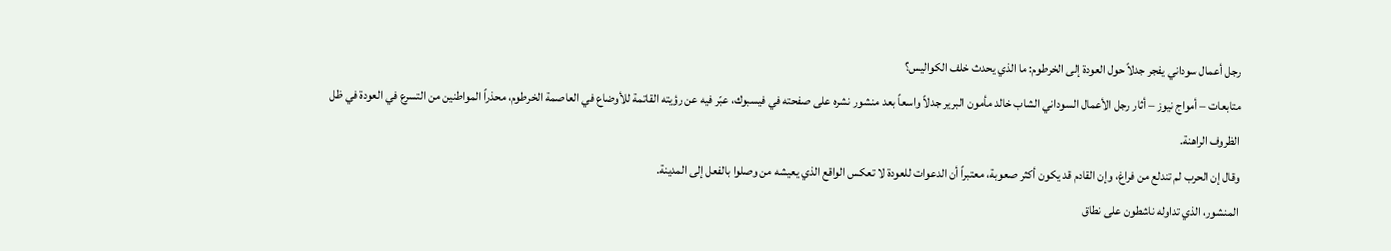رجل أعمال سوداني يفجر جدلاً حول العودة إلى الخرطوم: ما الذي يحدث خلف الكواليس؟
متابعات – أمواج نيوز – أثار رجل الأعمال السوداني الشاب خالد مأمون البرير جدلاً واسعاً بعد منشور نشره على صفحته في فيسبوك، عبّر فيه عن رؤيته القاتمة للأوضاع في العاصمة الخرطوم، محذراً المواطنين من التسرع في العودة في ظل الظروف الراهنة.
وقال إن الحرب لم تندلع من فراغ، وإن القادم قد يكون أكثر صعوبة، معتبراً أن الدعوات للعودة لا تعكس الواقع الذي يعيشه من وصلوا بالفعل إلى المدينة.
المنشور، الذي تداوله ناشطون على نطاق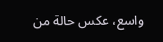واسع، عكس حالة من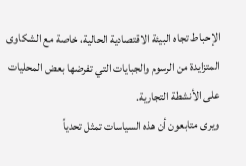الإحباط تجاه البيئة الاقتصادية الحالية، خاصة مع الشكاوى المتزايدة من الرسوم والجبايات التي تفرضها بعض المحليات على الأنشطة التجارية.
ويرى متابعون أن هذه السياسات تمثل تحدياً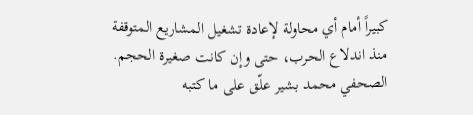كبيراً أمام أي محاولة لإعادة تشغيل المشاريع المتوقفة منذ اندلاع الحرب، حتى وإن كانت صغيرة الحجم.
الصحفي محمد بشير علّق على ما كتبه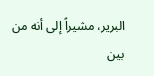البرير، مشيراً إلى أنه من بين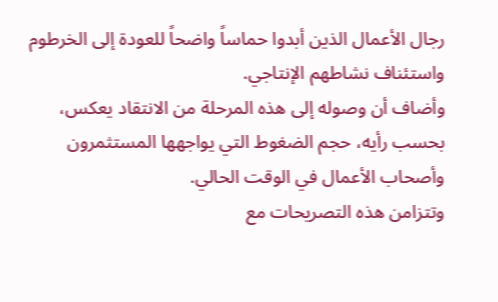رجال الأعمال الذين أبدوا حماساً واضحاً للعودة إلى الخرطوم واستئناف نشاطهم الإنتاجي.
وأضاف أن وصوله إلى هذه المرحلة من الانتقاد يعكس، بحسب رأيه، حجم الضغوط التي يواجهها المستثمرون وأصحاب الأعمال في الوقت الحالي.
وتتزامن هذه التصريحات مع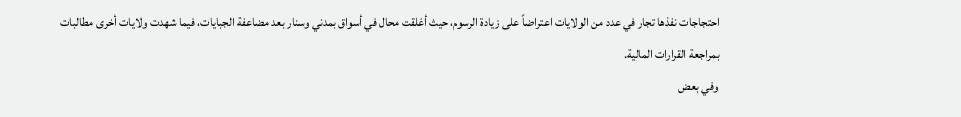احتجاجات نفذها تجار في عدد من الولايات اعتراضاً على زيادة الرسوم، حيث أغلقت محال في أسواق بمدني وسنار بعد مضاعفة الجبايات، فيما شهدت ولايات أخرى مطالبات بمراجعة القرارات المالية.
وفي بعض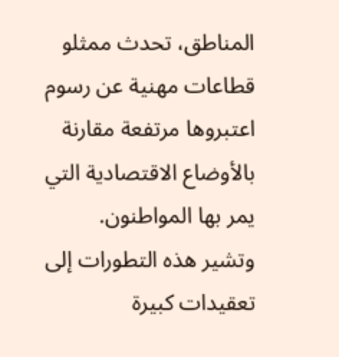المناطق، تحدث ممثلو قطاعات مهنية عن رسوم اعتبروها مرتفعة مقارنة بالأوضاع الاقتصادية التي يمر بها المواطنون.
وتشير هذه التطورات إلى تعقيدات كبيرة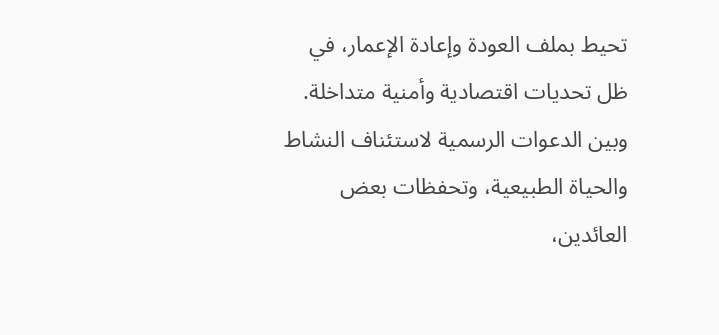تحيط بملف العودة وإعادة الإعمار، في ظل تحديات اقتصادية وأمنية متداخلة.
وبين الدعوات الرسمية لاستئناف النشاط والحياة الطبيعية، وتحفظات بعض العائدين،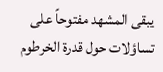يبقى المشهد مفتوحاً على تساؤلات حول قدرة الخرطوم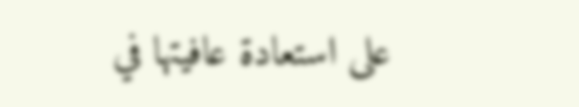على استعادة عافيتها في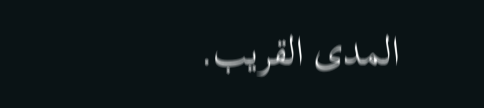المدى القريب.